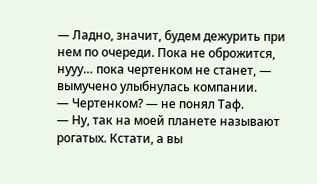— Ладно, значит, будем дежурить при нем по очереди. Пока не оброжится, нууу… пока чертенком не станет, — вымучено улыбнулась компании.
— Чертенком? — не понял Таф.
— Ну, так на моей планете называют рогатых. Кстати, а вы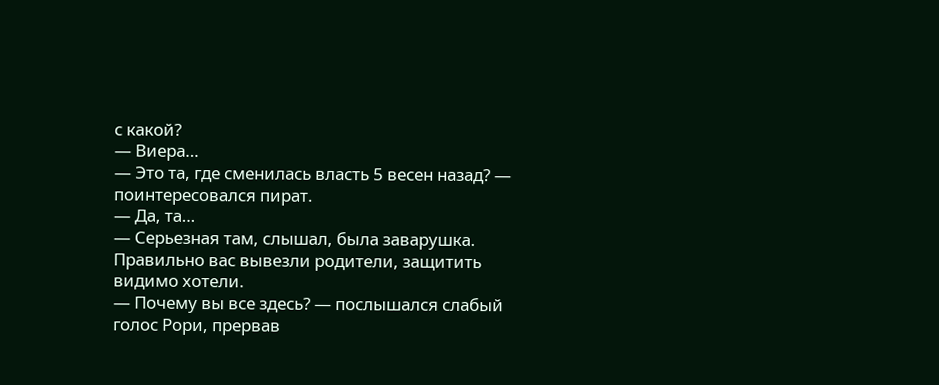с какой?
— Виера…
— Это та, где сменилась власть 5 весен назад? — поинтересовался пират.
— Да, та…
— Серьезная там, слышал, была заварушка. Правильно вас вывезли родители, защитить видимо хотели.
— Почему вы все здесь? — послышался слабый голос Рори, прервав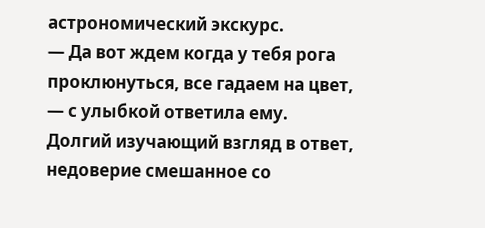астрономический экскурс.
— Да вот ждем когда у тебя рога проклюнуться, все гадаем на цвет, — с улыбкой ответила ему.
Долгий изучающий взгляд в ответ, недоверие смешанное со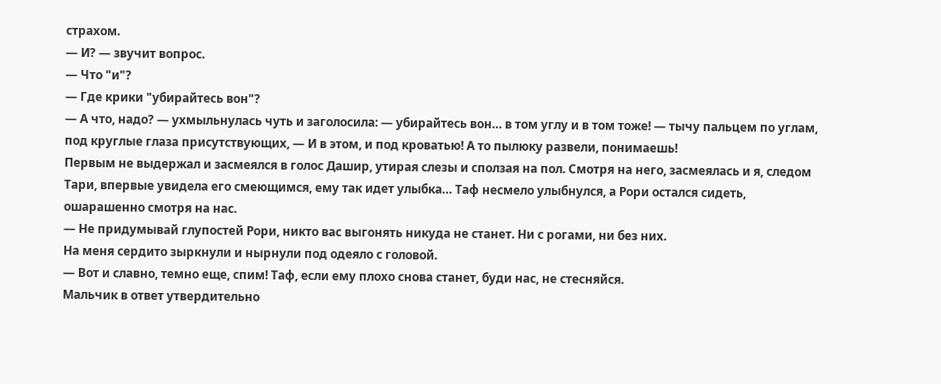страхом.
— И? — звучит вопрос.
— Что "и"?
— Где крики "убирайтесь вон"?
— А что, надо? — ухмыльнулась чуть и заголосила: — убирайтесь вон… в том углу и в том тоже! — тычу пальцем по углам, под круглые глаза присутствующих, — И в этом, и под кроватью! А то пылюку развели, понимаешь!
Первым не выдержал и засмеялся в голос Дашир, утирая слезы и сползая на пол. Смотря на него, засмеялась и я, следом Тари, впервые увидела его смеющимся, ему так идет улыбка… Таф несмело улыбнулся, а Рори остался сидеть, ошарашенно смотря на нас.
— Не придумывай глупостей Рори, никто вас выгонять никуда не станет. Ни с рогами, ни без них.
На меня сердито зыркнули и нырнули под одеяло с головой.
— Вот и славно, темно еще, спим! Таф, если ему плохо снова станет, буди нас, не стесняйся.
Мальчик в ответ утвердительно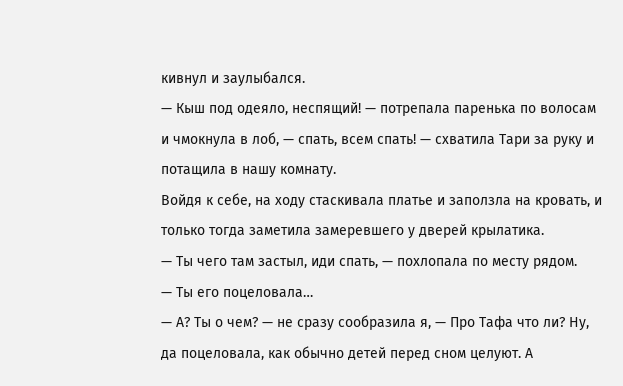кивнул и заулыбался.
— Кыш под одеяло, неспящий! — потрепала паренька по волосам и чмокнула в лоб, — спать, всем спать! — схватила Тари за руку и потащила в нашу комнату.
Войдя к себе, на ходу стаскивала платье и заползла на кровать, и только тогда заметила замеревшего у дверей крылатика.
— Ты чего там застыл, иди спать, — похлопала по месту рядом.
— Ты его поцеловала…
— А? Ты о чем? — не сразу сообразила я, — Про Тафа что ли? Ну, да поцеловала, как обычно детей перед сном целуют. А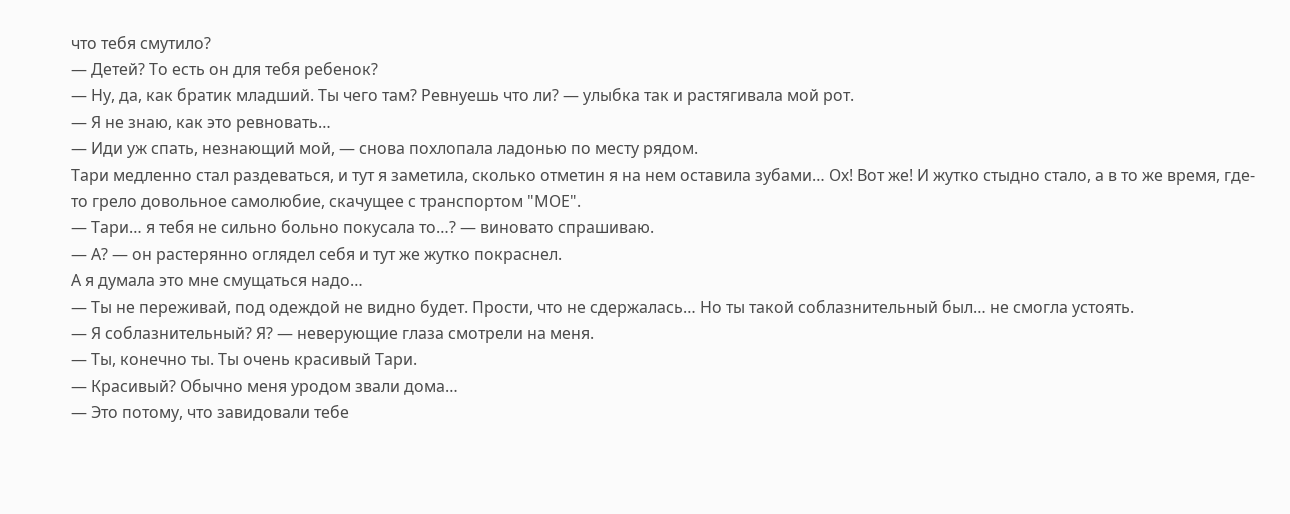что тебя смутило?
— Детей? То есть он для тебя ребенок?
— Ну, да, как братик младший. Ты чего там? Ревнуешь что ли? — улыбка так и растягивала мой рот.
— Я не знаю, как это ревновать…
— Иди уж спать, незнающий мой, — снова похлопала ладонью по месту рядом.
Тари медленно стал раздеваться, и тут я заметила, сколько отметин я на нем оставила зубами… Ох! Вот же! И жутко стыдно стало, а в то же время, где-то грело довольное самолюбие, скачущее с транспортом "МОЕ".
— Тари… я тебя не сильно больно покусала то…? — виновато спрашиваю.
— А? — он растерянно оглядел себя и тут же жутко покраснел.
А я думала это мне смущаться надо…
— Ты не переживай, под одеждой не видно будет. Прости, что не сдержалась… Но ты такой соблазнительный был… не смогла устоять.
— Я соблазнительный? Я? — неверующие глаза смотрели на меня.
— Ты, конечно ты. Ты очень красивый Тари.
— Красивый? Обычно меня уродом звали дома…
— Это потому, что завидовали тебе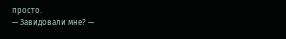просто.
— Завидовали мне? —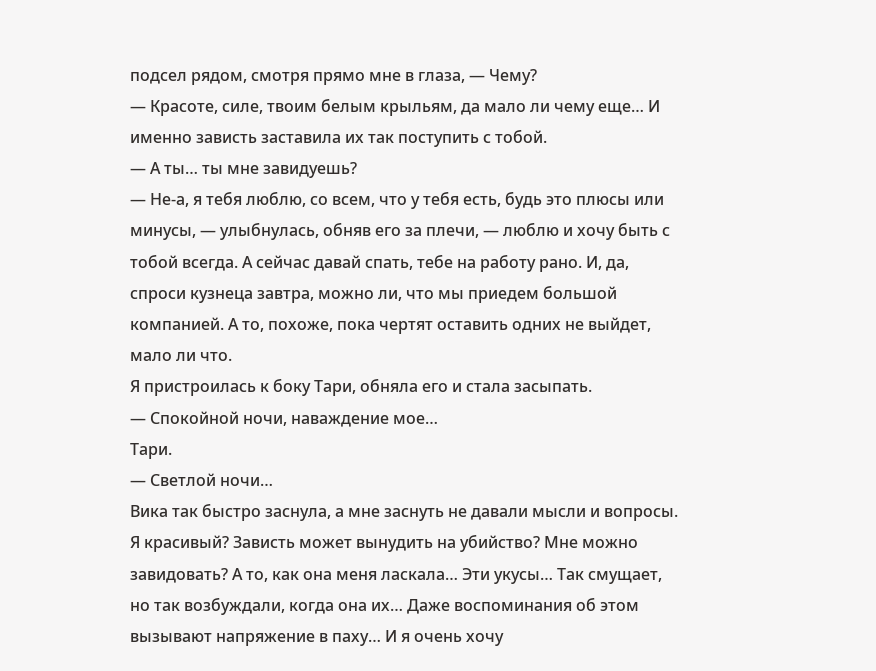подсел рядом, смотря прямо мне в глаза, — Чему?
— Красоте, силе, твоим белым крыльям, да мало ли чему еще… И именно зависть заставила их так поступить с тобой.
— А ты… ты мне завидуешь?
— Не-а, я тебя люблю, со всем, что у тебя есть, будь это плюсы или минусы, — улыбнулась, обняв его за плечи, — люблю и хочу быть с тобой всегда. А сейчас давай спать, тебе на работу рано. И, да, спроси кузнеца завтра, можно ли, что мы приедем большой компанией. А то, похоже, пока чертят оставить одних не выйдет, мало ли что.
Я пристроилась к боку Тари, обняла его и стала засыпать.
— Спокойной ночи, наваждение мое…
Тари.
— Светлой ночи…
Вика так быстро заснула, а мне заснуть не давали мысли и вопросы. Я красивый? Зависть может вынудить на убийство? Мне можно завидовать? А то, как она меня ласкала… Эти укусы… Так смущает, но так возбуждали, когда она их… Даже воспоминания об этом вызывают напряжение в паху… И я очень хочу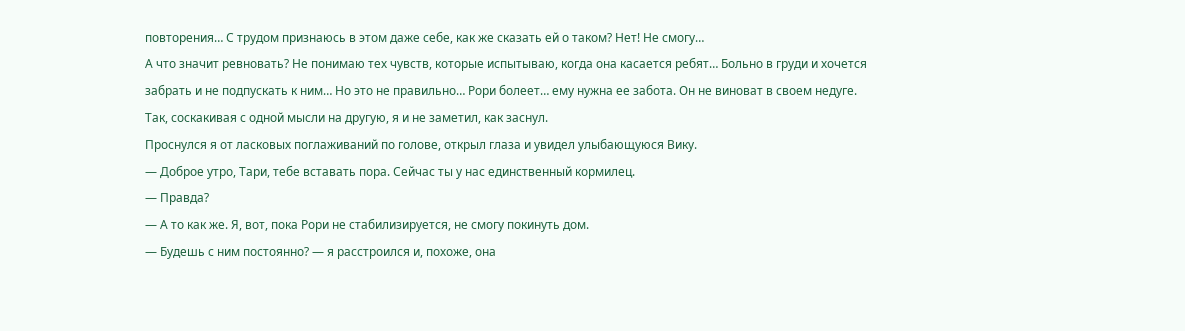повторения… С трудом признаюсь в этом даже себе, как же сказать ей о таком? Нет! Не смогу…
А что значит ревновать? Не понимаю тех чувств, которые испытываю, когда она касается ребят… Больно в груди и хочется забрать и не подпускать к ним… Но это не правильно… Рори болеет… ему нужна ее забота. Он не виноват в своем недуге. Так, соскакивая с одной мысли на другую, я и не заметил, как заснул.
Проснулся я от ласковых поглаживаний по голове, открыл глаза и увидел улыбающуюся Вику.
— Доброе утро, Тари, тебе вставать пора. Сейчас ты у нас единственный кормилец.
— Правда?
— А то как же. Я, вот, пока Рори не стабилизируется, не смогу покинуть дом.
— Будешь с ним постоянно? — я расстроился и, похоже, она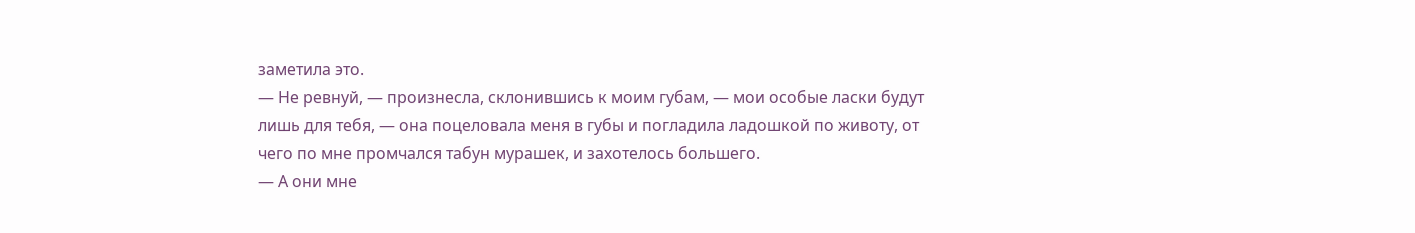заметила это.
— Не ревнуй, — произнесла, склонившись к моим губам, — мои особые ласки будут лишь для тебя, — она поцеловала меня в губы и погладила ладошкой по животу, от чего по мне промчался табун мурашек, и захотелось большего.
— А они мне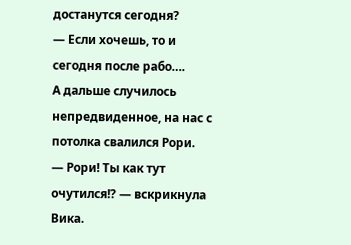достанутся сегодня?
— Если хочешь, то и сегодня после рабо….
А дальше случилось непредвиденное, на нас с потолка свалился Рори.
— Рори! Ты как тут очутился!? — вскрикнула Вика.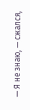— Я не знаю, — сжался,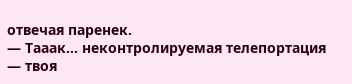отвечая паренек.
— Тааак… неконтролируемая телепортация — твоя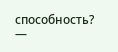способность?
—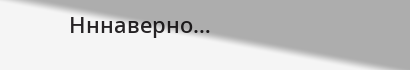Нннаверно…